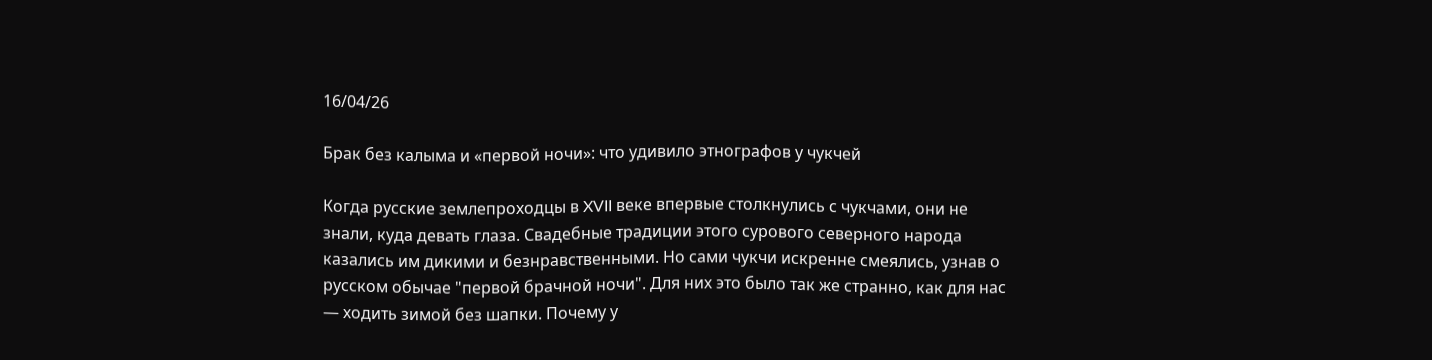16/04/26

Брак без калыма и «первой ночи»: что удивило этнографов у чукчей

Когда русские землепроходцы в XVII веке впервые столкнулись с чукчами, они не знали, куда девать глаза. Свадебные традиции этого сурового северного народа казались им дикими и безнравственными. Но сами чукчи искренне смеялись, узнав о русском обычае "первой брачной ночи". Для них это было так же странно, как для нас — ходить зимой без шапки. Почему у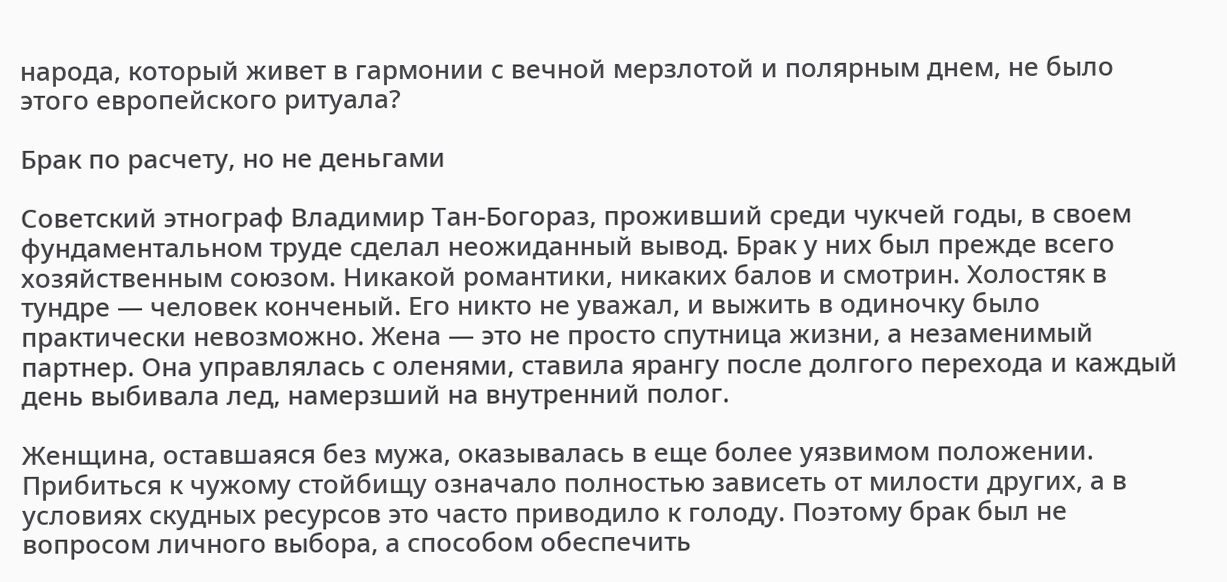народа, который живет в гармонии с вечной мерзлотой и полярным днем, не было этого европейского ритуала?

Брак по расчету, но не деньгами

Советский этнограф Владимир Тан-Богораз, проживший среди чукчей годы, в своем фундаментальном труде сделал неожиданный вывод. Брак у них был прежде всего хозяйственным союзом. Никакой романтики, никаких балов и смотрин. Холостяк в тундре — человек конченый. Его никто не уважал, и выжить в одиночку было практически невозможно. Жена — это не просто спутница жизни, а незаменимый партнер. Она управлялась с оленями, ставила ярангу после долгого перехода и каждый день выбивала лед, намерзший на внутренний полог.

Женщина, оставшаяся без мужа, оказывалась в еще более уязвимом положении. Прибиться к чужому стойбищу означало полностью зависеть от милости других, а в условиях скудных ресурсов это часто приводило к голоду. Поэтому брак был не вопросом личного выбора, а способом обеспечить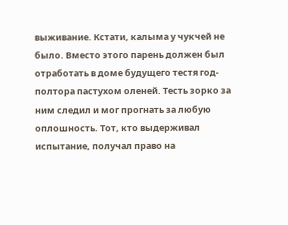выживание. Кстати, калыма у чукчей не было. Вместо этого парень должен был отработать в доме будущего тестя год-полтора пастухом оленей. Тесть зорко за ним следил и мог прогнать за любую оплошность. Тот, кто выдерживал испытание, получал право на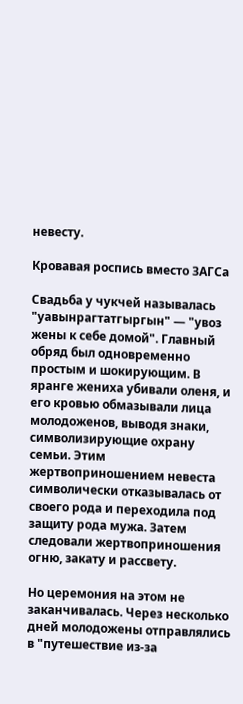невесту.

Кровавая роспись вместо ЗАГСа

Свадьба у чукчей называлась "уавынрагтатгыргын" — "увоз жены к себе домой". Главный обряд был одновременно простым и шокирующим. В яранге жениха убивали оленя, и его кровью обмазывали лица молодоженов, выводя знаки, символизирующие охрану семьи. Этим жертвоприношением невеста символически отказывалась от своего рода и переходила под защиту рода мужа. Затем следовали жертвоприношения огню, закату и рассвету.

Но церемония на этом не заканчивалась. Через несколько дней молодожены отправлялись в "путешествие из-за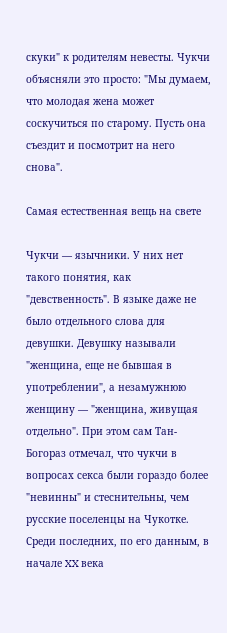скуки" к родителям невесты. Чукчи объясняли это просто: "Мы думаем, что молодая жена может соскучиться по старому. Пусть она съездит и посмотрит на него снова".

Самая естественная вещь на свете

Чукчи — язычники. У них нет такого понятия, как "девственность". В языке даже не было отдельного слова для девушки. Девушку называли "женщина, еще не бывшая в употреблении", а незамужнюю женщину — "женщина, живущая отдельно". При этом сам Тан-Богораз отмечал, что чукчи в вопросах секса были гораздо более "невинны" и стеснительны, чем русские поселенцы на Чукотке. Среди последних, по его данным, в начале XX века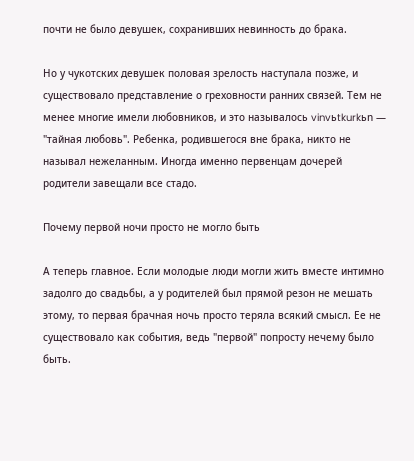почти не было девушек, сохранивших невинность до брака.

Но у чукотских девушек половая зрелость наступала позже, и существовало представление о греховности ранних связей. Тем не менее многие имели любовников, и это называлось vinvьtkurkьn — "тайная любовь". Ребенка, родившегося вне брака, никто не называл нежеланным. Иногда именно первенцам дочерей родители завещали все стадо.

Почему первой ночи просто не могло быть

А теперь главное. Если молодые люди могли жить вместе интимно задолго до свадьбы, а у родителей был прямой резон не мешать этому, то первая брачная ночь просто теряла всякий смысл. Ее не существовало как события, ведь "первой" попросту нечему было быть.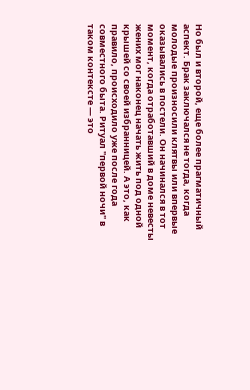Но был и второй, еще более прагматичный аспект. Брак заключался не тогда, когда молодые произносили клятвы или впервые оказывались в постели. Он начинался в тот момент, когда отработавший в доме невесты жених мог наконец начать жить под одной крышей со своей избранницей. А это, как правило, происходило уже после года совместного быта. Ритуал "первой ночи" в таком контексте — это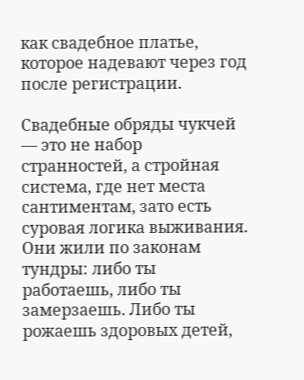как свадебное платье, которое надевают через год после регистрации.

Свадебные обряды чукчей — это не набор странностей, а стройная система, где нет места сантиментам, зато есть суровая логика выживания. Они жили по законам тундры: либо ты работаешь, либо ты замерзаешь. Либо ты рожаешь здоровых детей,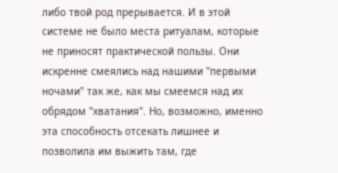либо твой род прерывается. И в этой системе не было места ритуалам, которые не приносят практической пользы. Они искренне смеялись над нашими "первыми ночами" так же, как мы смеемся над их обрядом "хватания". Но, возможно, именно эта способность отсекать лишнее и позволила им выжить там, где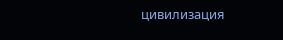цивилизация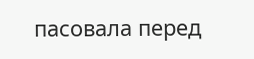пасовала перед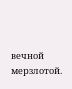вечной мерзлотой.